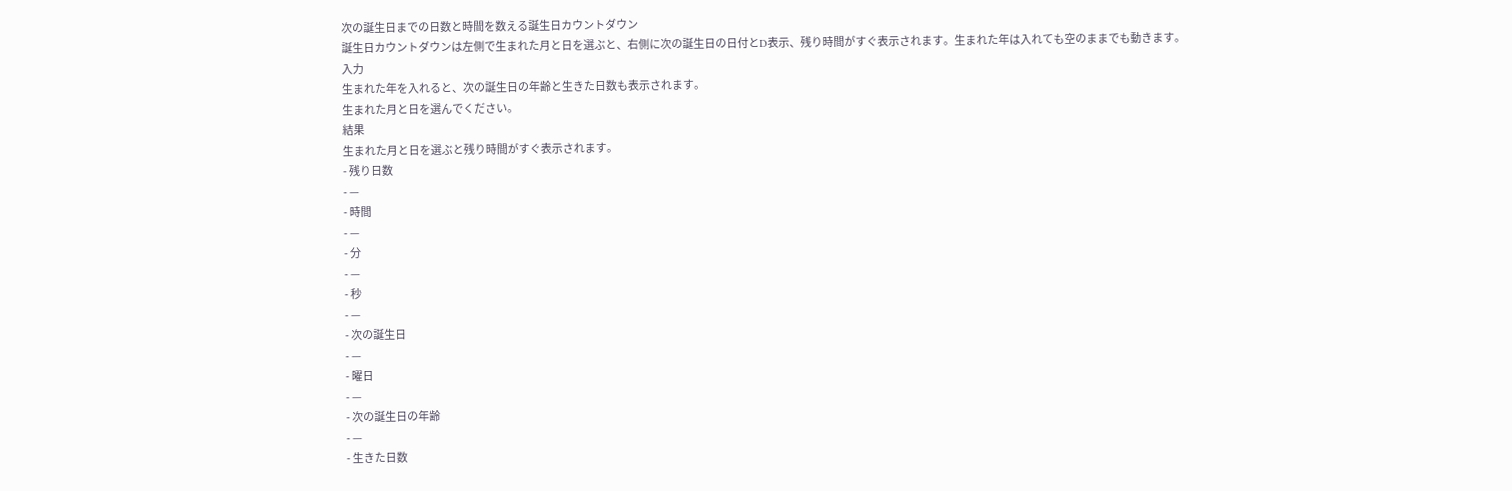次の誕生日までの日数と時間を数える誕生日カウントダウン
誕生日カウントダウンは左側で生まれた月と日を選ぶと、右側に次の誕生日の日付とD表示、残り時間がすぐ表示されます。生まれた年は入れても空のままでも動きます。
入力
生まれた年を入れると、次の誕生日の年齢と生きた日数も表示されます。
生まれた月と日を選んでください。
結果
生まれた月と日を選ぶと残り時間がすぐ表示されます。
- 残り日数
- —
- 時間
- —
- 分
- —
- 秒
- —
- 次の誕生日
- —
- 曜日
- —
- 次の誕生日の年齢
- —
- 生きた日数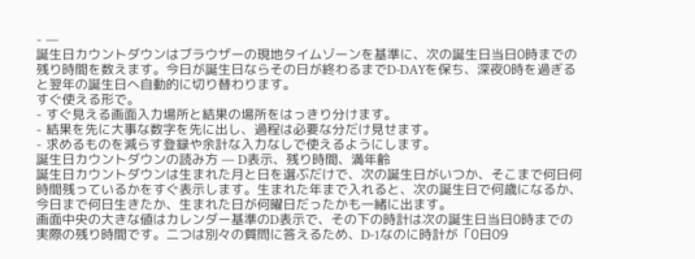- —
誕生日カウントダウンはブラウザーの現地タイムゾーンを基準に、次の誕生日当日0時までの残り時間を数えます。今日が誕生日ならその日が終わるまでD-DAYを保ち、深夜0時を過ぎると翌年の誕生日へ自動的に切り替わります。
すぐ使える形で。
- すぐ見える画面入力場所と結果の場所をはっきり分けます。
- 結果を先に大事な数字を先に出し、過程は必要な分だけ見せます。
- 求めるものを減らす登録や余計な入力なしで使えるようにします。
誕生日カウントダウンの読み方 — D表示、残り時間、満年齢
誕生日カウントダウンは生まれた月と日を選ぶだけで、次の誕生日がいつか、そこまで何日何時間残っているかをすぐ表示します。生まれた年まで入れると、次の誕生日で何歳になるか、今日まで何日生きたか、生まれた日が何曜日だったかも一緒に出ます。
画面中央の大きな値はカレンダー基準のD表示で、その下の時計は次の誕生日当日0時までの実際の残り時間です。二つは別々の質問に答えるため、D-1なのに時計が「0日09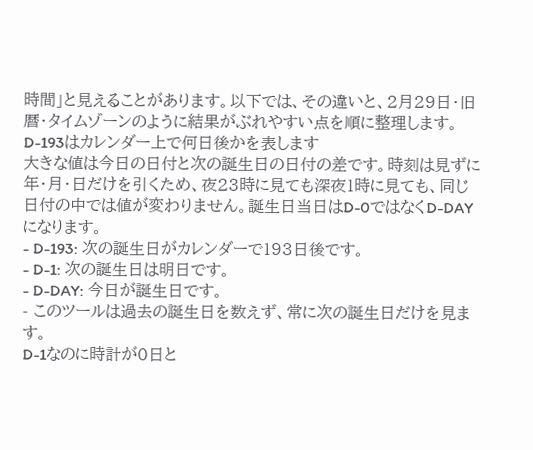時間」と見えることがあります。以下では、その違いと、2月29日・旧暦・タイムゾーンのように結果がぶれやすい点を順に整理します。
D-193はカレンダー上で何日後かを表します
大きな値は今日の日付と次の誕生日の日付の差です。時刻は見ずに年・月・日だけを引くため、夜23時に見ても深夜1時に見ても、同じ日付の中では値が変わりません。誕生日当日はD-0ではなくD-DAYになります。
- D-193: 次の誕生日がカレンダーで193日後です。
- D-1: 次の誕生日は明日です。
- D-DAY: 今日が誕生日です。
- このツールは過去の誕生日を数えず、常に次の誕生日だけを見ます。
D-1なのに時計が0日と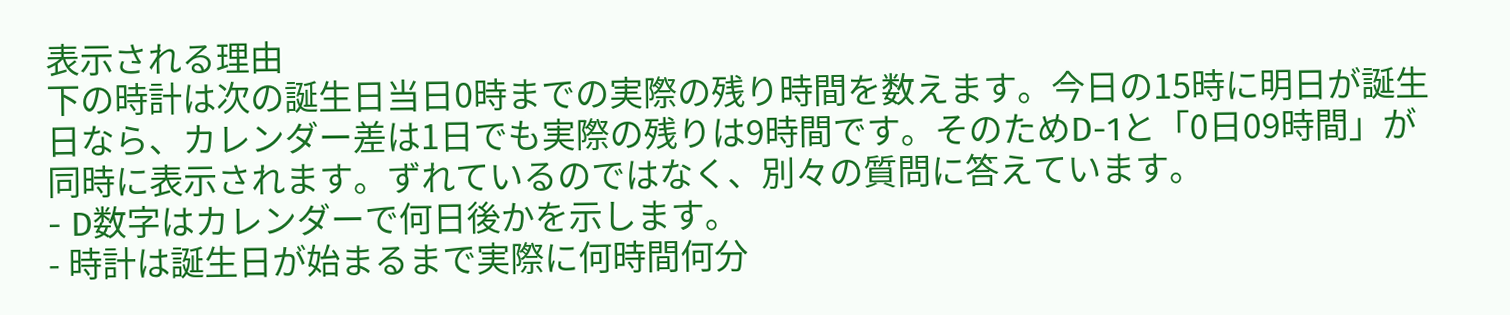表示される理由
下の時計は次の誕生日当日0時までの実際の残り時間を数えます。今日の15時に明日が誕生日なら、カレンダー差は1日でも実際の残りは9時間です。そのためD-1と「0日09時間」が同時に表示されます。ずれているのではなく、別々の質問に答えています。
- D数字はカレンダーで何日後かを示します。
- 時計は誕生日が始まるまで実際に何時間何分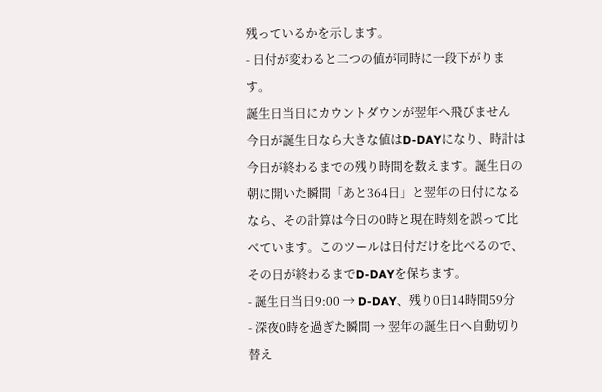残っているかを示します。
- 日付が変わると二つの値が同時に一段下がります。
誕生日当日にカウントダウンが翌年へ飛びません
今日が誕生日なら大きな値はD-DAYになり、時計は今日が終わるまでの残り時間を数えます。誕生日の朝に開いた瞬間「あと364日」と翌年の日付になるなら、その計算は今日の0時と現在時刻を誤って比べています。このツールは日付だけを比べるので、その日が終わるまでD-DAYを保ちます。
- 誕生日当日9:00 → D-DAY、残り0日14時間59分
- 深夜0時を過ぎた瞬間 → 翌年の誕生日へ自動切り替え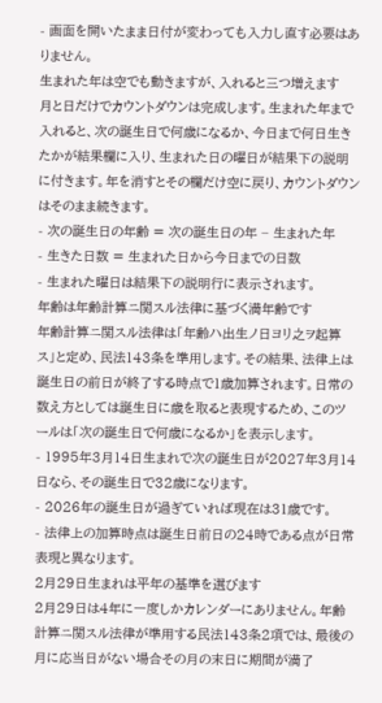- 画面を開いたまま日付が変わっても入力し直す必要はありません。
生まれた年は空でも動きますが、入れると三つ増えます
月と日だけでカウントダウンは完成します。生まれた年まで入れると、次の誕生日で何歳になるか、今日まで何日生きたかが結果欄に入り、生まれた日の曜日が結果下の説明に付きます。年を消すとその欄だけ空に戻り、カウントダウンはそのまま続きます。
- 次の誕生日の年齢 = 次の誕生日の年 − 生まれた年
- 生きた日数 = 生まれた日から今日までの日数
- 生まれた曜日は結果下の説明行に表示されます。
年齢は年齢計算ニ関スル法律に基づく満年齢です
年齢計算ニ関スル法律は「年齢ハ出生ノ日ヨリ之ヲ起算ス」と定め、民法143条を準用します。その結果、法律上は誕生日の前日が終了する時点で1歳加算されます。日常の数え方としては誕生日に歳を取ると表現するため、このツールは「次の誕生日で何歳になるか」を表示します。
- 1995年3月14日生まれで次の誕生日が2027年3月14日なら、その誕生日で32歳になります。
- 2026年の誕生日が過ぎていれば現在は31歳です。
- 法律上の加算時点は誕生日前日の24時である点が日常表現と異なります。
2月29日生まれは平年の基準を選びます
2月29日は4年に一度しかカレンダーにありません。年齢計算ニ関スル法律が準用する民法143条2項では、最後の月に応当日がない場合その月の末日に期間が満了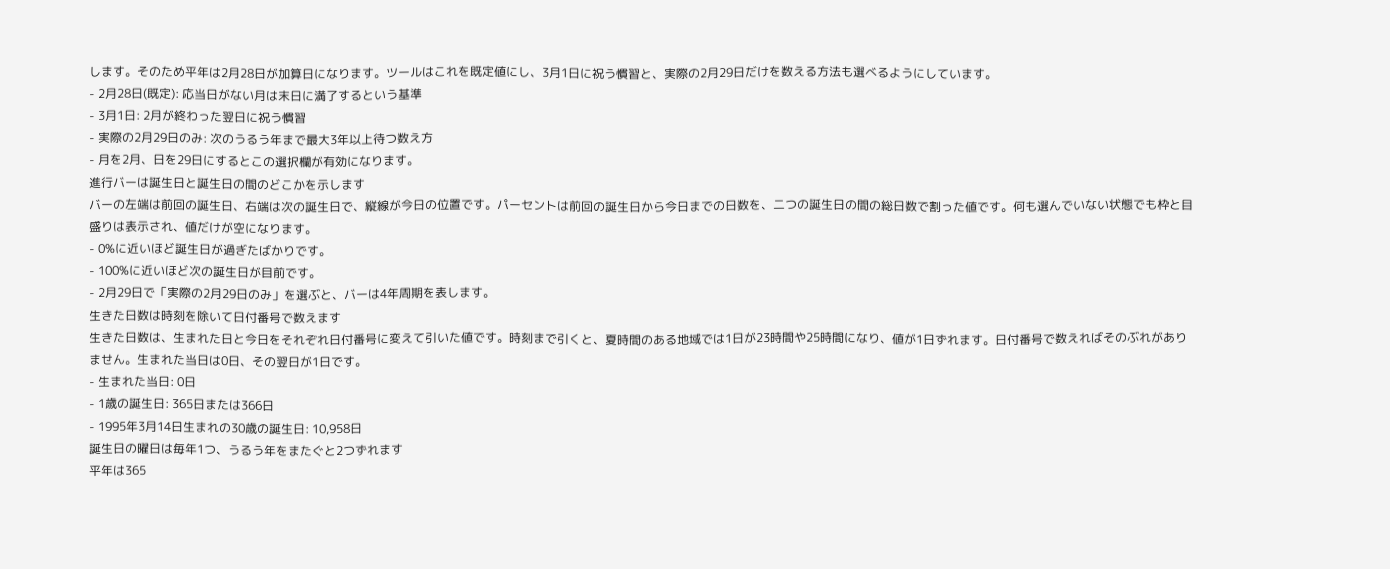します。そのため平年は2月28日が加算日になります。ツールはこれを既定値にし、3月1日に祝う慣習と、実際の2月29日だけを数える方法も選べるようにしています。
- 2月28日(既定): 応当日がない月は末日に満了するという基準
- 3月1日: 2月が終わった翌日に祝う慣習
- 実際の2月29日のみ: 次のうるう年まで最大3年以上待つ数え方
- 月を2月、日を29日にするとこの選択欄が有効になります。
進行バーは誕生日と誕生日の間のどこかを示します
バーの左端は前回の誕生日、右端は次の誕生日で、縦線が今日の位置です。パーセントは前回の誕生日から今日までの日数を、二つの誕生日の間の総日数で割った値です。何も選んでいない状態でも枠と目盛りは表示され、値だけが空になります。
- 0%に近いほど誕生日が過ぎたばかりです。
- 100%に近いほど次の誕生日が目前です。
- 2月29日で「実際の2月29日のみ」を選ぶと、バーは4年周期を表します。
生きた日数は時刻を除いて日付番号で数えます
生きた日数は、生まれた日と今日をそれぞれ日付番号に変えて引いた値です。時刻まで引くと、夏時間のある地域では1日が23時間や25時間になり、値が1日ずれます。日付番号で数えればそのぶれがありません。生まれた当日は0日、その翌日が1日です。
- 生まれた当日: 0日
- 1歳の誕生日: 365日または366日
- 1995年3月14日生まれの30歳の誕生日: 10,958日
誕生日の曜日は毎年1つ、うるう年をまたぐと2つずれます
平年は365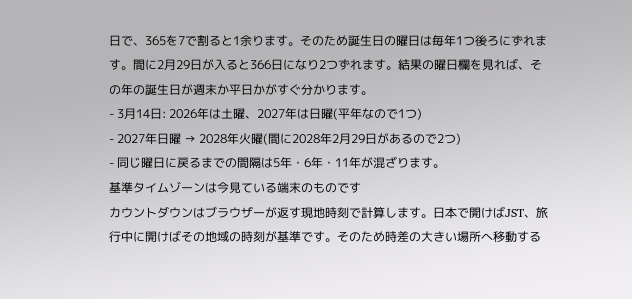日で、365を7で割ると1余ります。そのため誕生日の曜日は毎年1つ後ろにずれます。間に2月29日が入ると366日になり2つずれます。結果の曜日欄を見れば、その年の誕生日が週末か平日かがすぐ分かります。
- 3月14日: 2026年は土曜、2027年は日曜(平年なので1つ)
- 2027年日曜 → 2028年火曜(間に2028年2月29日があるので2つ)
- 同じ曜日に戻るまでの間隔は5年・6年・11年が混ざります。
基準タイムゾーンは今見ている端末のものです
カウントダウンはブラウザーが返す現地時刻で計算します。日本で開けばJST、旅行中に開けばその地域の時刻が基準です。そのため時差の大きい場所へ移動する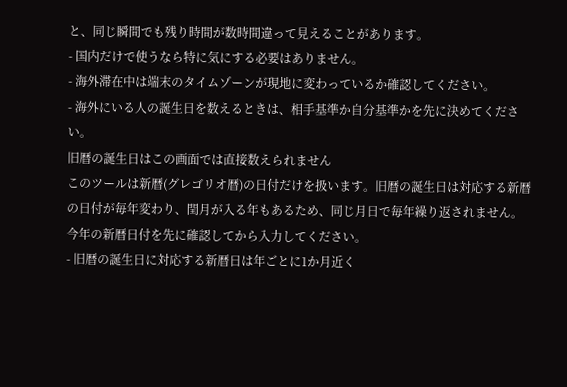と、同じ瞬間でも残り時間が数時間違って見えることがあります。
- 国内だけで使うなら特に気にする必要はありません。
- 海外滞在中は端末のタイムゾーンが現地に変わっているか確認してください。
- 海外にいる人の誕生日を数えるときは、相手基準か自分基準かを先に決めてください。
旧暦の誕生日はこの画面では直接数えられません
このツールは新暦(グレゴリオ暦)の日付だけを扱います。旧暦の誕生日は対応する新暦の日付が毎年変わり、閏月が入る年もあるため、同じ月日で毎年繰り返されません。今年の新暦日付を先に確認してから入力してください。
- 旧暦の誕生日に対応する新暦日は年ごとに1か月近く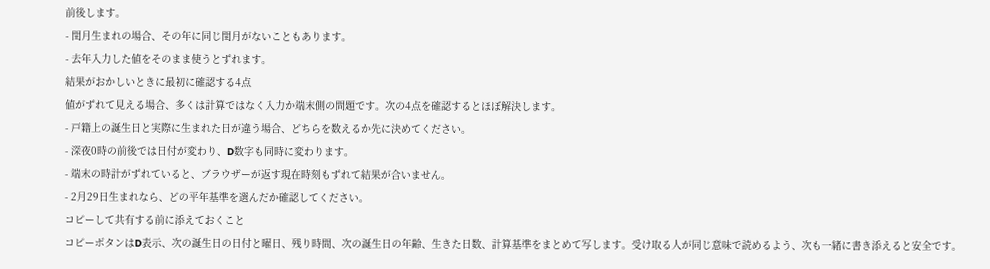前後します。
- 閏月生まれの場合、その年に同じ閏月がないこともあります。
- 去年入力した値をそのまま使うとずれます。
結果がおかしいときに最初に確認する4点
値がずれて見える場合、多くは計算ではなく入力か端末側の問題です。次の4点を確認するとほぼ解決します。
- 戸籍上の誕生日と実際に生まれた日が違う場合、どちらを数えるか先に決めてください。
- 深夜0時の前後では日付が変わり、D数字も同時に変わります。
- 端末の時計がずれていると、ブラウザーが返す現在時刻もずれて結果が合いません。
- 2月29日生まれなら、どの平年基準を選んだか確認してください。
コピーして共有する前に添えておくこと
コピーボタンはD表示、次の誕生日の日付と曜日、残り時間、次の誕生日の年齢、生きた日数、計算基準をまとめて写します。受け取る人が同じ意味で読めるよう、次も一緒に書き添えると安全です。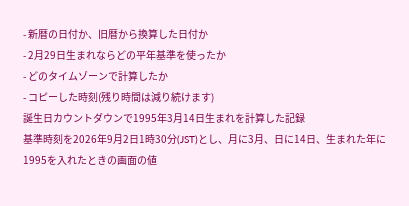- 新暦の日付か、旧暦から換算した日付か
- 2月29日生まれならどの平年基準を使ったか
- どのタイムゾーンで計算したか
- コピーした時刻(残り時間は減り続けます)
誕生日カウントダウンで1995年3月14日生まれを計算した記録
基準時刻を2026年9月2日1時30分(JST)とし、月に3月、日に14日、生まれた年に1995を入れたときの画面の値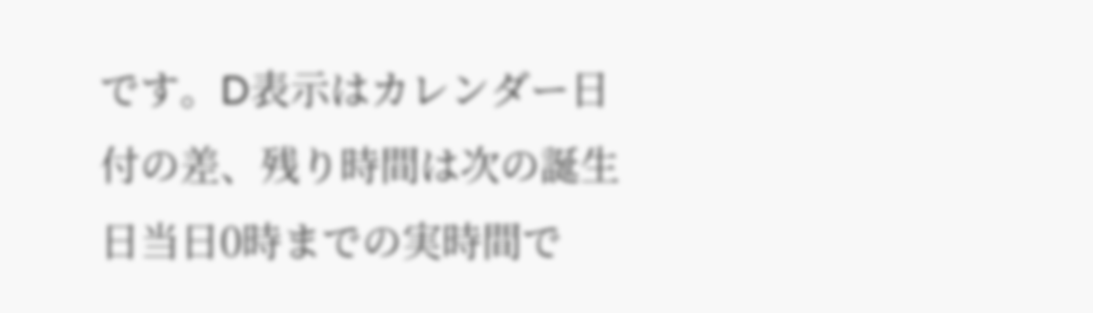です。D表示はカレンダー日付の差、残り時間は次の誕生日当日0時までの実時間で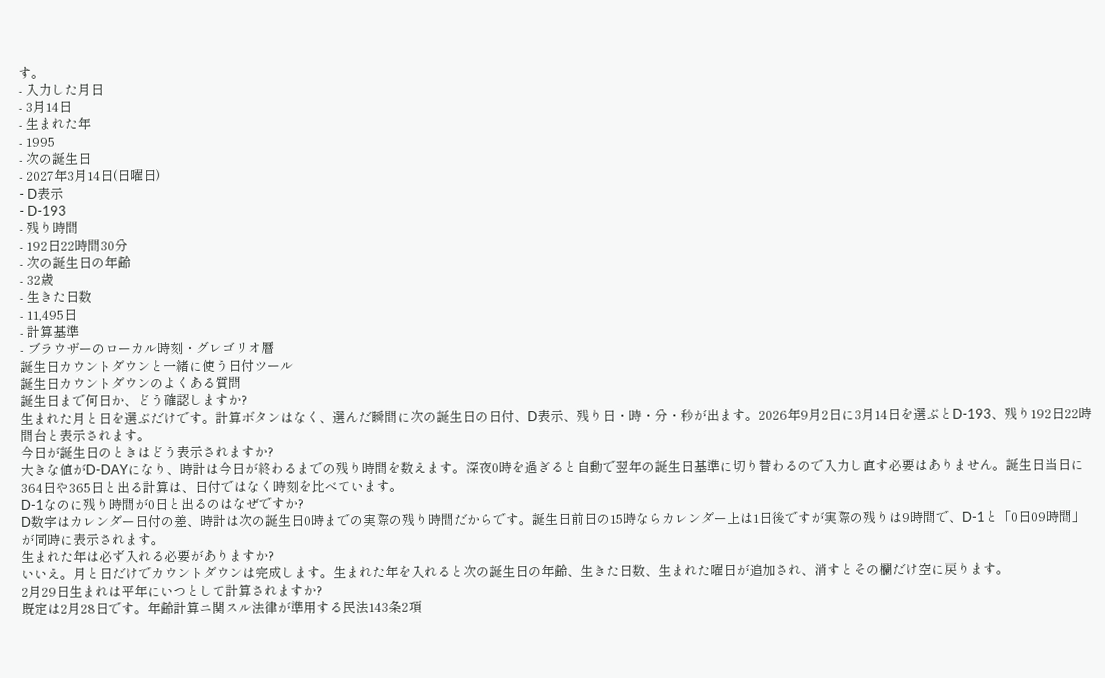す。
- 入力した月日
- 3月14日
- 生まれた年
- 1995
- 次の誕生日
- 2027年3月14日(日曜日)
- D表示
- D-193
- 残り時間
- 192日22時間30分
- 次の誕生日の年齢
- 32歳
- 生きた日数
- 11,495日
- 計算基準
- ブラウザーのローカル時刻・グレゴリオ暦
誕生日カウントダウンと一緒に使う日付ツール
誕生日カウントダウンのよくある質問
誕生日まで何日か、どう確認しますか?
生まれた月と日を選ぶだけです。計算ボタンはなく、選んだ瞬間に次の誕生日の日付、D表示、残り日・時・分・秒が出ます。2026年9月2日に3月14日を選ぶとD-193、残り192日22時間台と表示されます。
今日が誕生日のときはどう表示されますか?
大きな値がD-DAYになり、時計は今日が終わるまでの残り時間を数えます。深夜0時を過ぎると自動で翌年の誕生日基準に切り替わるので入力し直す必要はありません。誕生日当日に364日や365日と出る計算は、日付ではなく時刻を比べています。
D-1なのに残り時間が0日と出るのはなぜですか?
D数字はカレンダー日付の差、時計は次の誕生日0時までの実際の残り時間だからです。誕生日前日の15時ならカレンダー上は1日後ですが実際の残りは9時間で、D-1と「0日09時間」が同時に表示されます。
生まれた年は必ず入れる必要がありますか?
いいえ。月と日だけでカウントダウンは完成します。生まれた年を入れると次の誕生日の年齢、生きた日数、生まれた曜日が追加され、消すとその欄だけ空に戻ります。
2月29日生まれは平年にいつとして計算されますか?
既定は2月28日です。年齢計算ニ関スル法律が準用する民法143条2項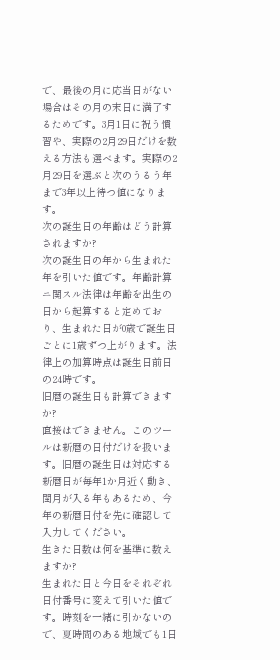で、最後の月に応当日がない場合はその月の末日に満了するためです。3月1日に祝う慣習や、実際の2月29日だけを数える方法も選べます。実際の2月29日を選ぶと次のうるう年まで3年以上待つ値になります。
次の誕生日の年齢はどう計算されますか?
次の誕生日の年から生まれた年を引いた値です。年齢計算ニ関スル法律は年齢を出生の日から起算すると定めており、生まれた日が0歳で誕生日ごとに1歳ずつ上がります。法律上の加算時点は誕生日前日の24時です。
旧暦の誕生日も計算できますか?
直接はできません。このツールは新暦の日付だけを扱います。旧暦の誕生日は対応する新暦日が毎年1か月近く動き、閏月が入る年もあるため、今年の新暦日付を先に確認して入力してください。
生きた日数は何を基準に数えますか?
生まれた日と今日をそれぞれ日付番号に変えて引いた値です。時刻を一緒に引かないので、夏時間のある地域でも1日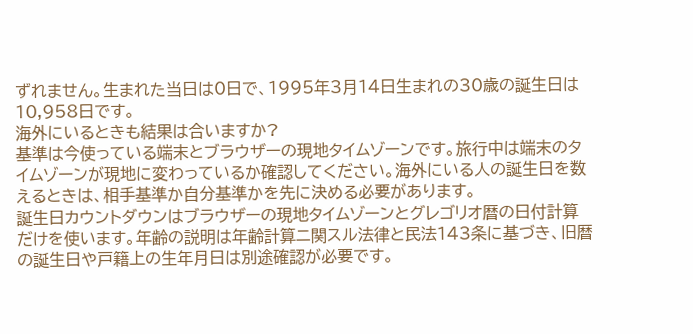ずれません。生まれた当日は0日で、1995年3月14日生まれの30歳の誕生日は10,958日です。
海外にいるときも結果は合いますか?
基準は今使っている端末とブラウザーの現地タイムゾーンです。旅行中は端末のタイムゾーンが現地に変わっているか確認してください。海外にいる人の誕生日を数えるときは、相手基準か自分基準かを先に決める必要があります。
誕生日カウントダウンはブラウザーの現地タイムゾーンとグレゴリオ暦の日付計算だけを使います。年齢の説明は年齢計算ニ関スル法律と民法143条に基づき、旧暦の誕生日や戸籍上の生年月日は別途確認が必要です。